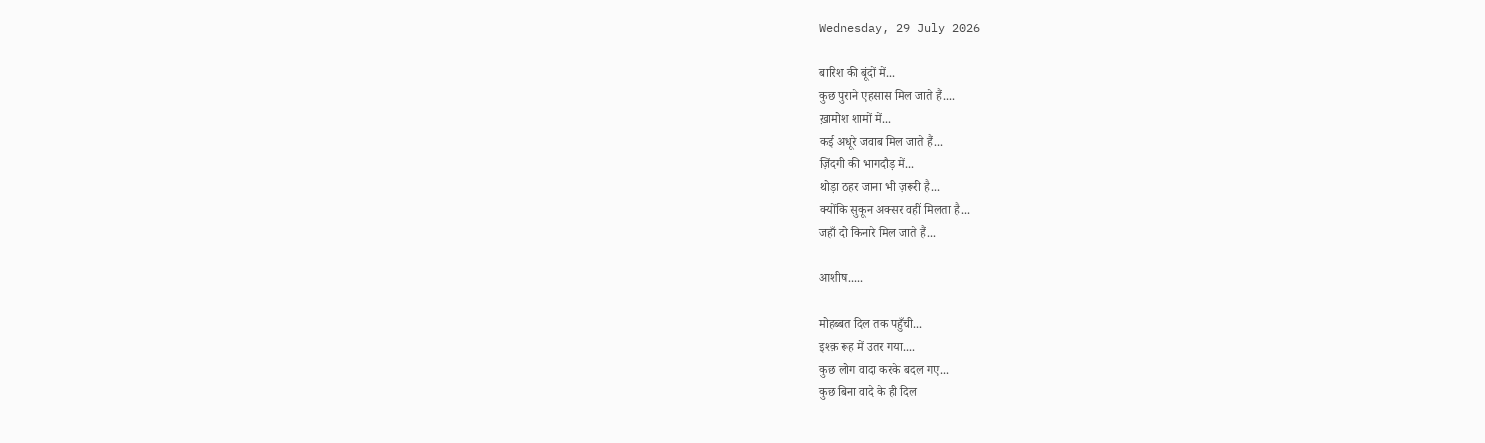Wednesday, 29 July 2026

बारिश की बूंदों में...
कुछ पुराने एहसास मिल जाते हैं....
ख़ामोश शामों में...
कई अधूरे जवाब मिल जाते हैं...
ज़िंदगी की भागदौड़ में...
थोड़ा ठहर जाना भी ज़रूरी है...
क्योंकि सुकून अक्सर वहीं मिलता है...
जहाँ दो किनारे मिल जाते हैं...

आशीष.....

मोहब्बत दिल तक पहुँची...
इश्क़ रूह में उतर गया....
कुछ लोग वादा करके बदल गए...
कुछ बिना वादे के ही दिल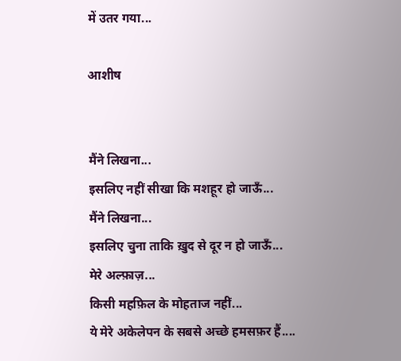में उतर गया...

आशीष


मैंने लिखना...
इसलिए नहीं सीखा कि मशहूर हो जाऊँ...
मैंने लिखना...
इसलिए चुना ताकि ख़ुद से दूर न हो जाऊँ...
मेरे अल्फ़ाज़...
किसी महफ़िल के मोहताज नहीं...
ये मेरे अकेलेपन के सबसे अच्छे हमसफ़र हैं....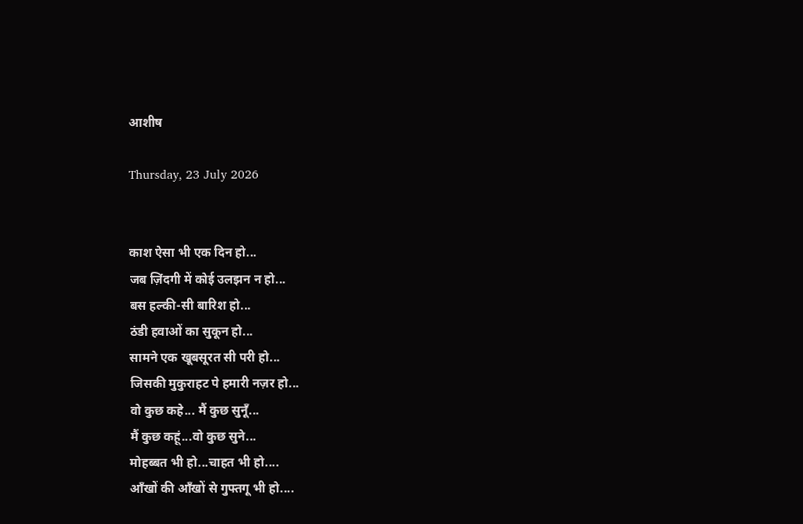आशीष

Thursday, 23 July 2026


काश ऐसा भी एक दिन हो...
जब ज़िंदगी में कोई उलझन न हो...
बस हल्की-सी बारिश हो...
ठंडी हवाओं का सुकून हो...
सामने एक खूबसूरत सी परी हो...
जिसकी मुकुराहट पे हमारी नज़र हो...
वो कुछ कहे... मैं कुछ सुनूँ...
मैं कुछ कहूं...वो कुछ सुने...
मोहब्बत भी हो...चाहत भी हो....
आँखों की आँखों से गुफ्तगू भी हो....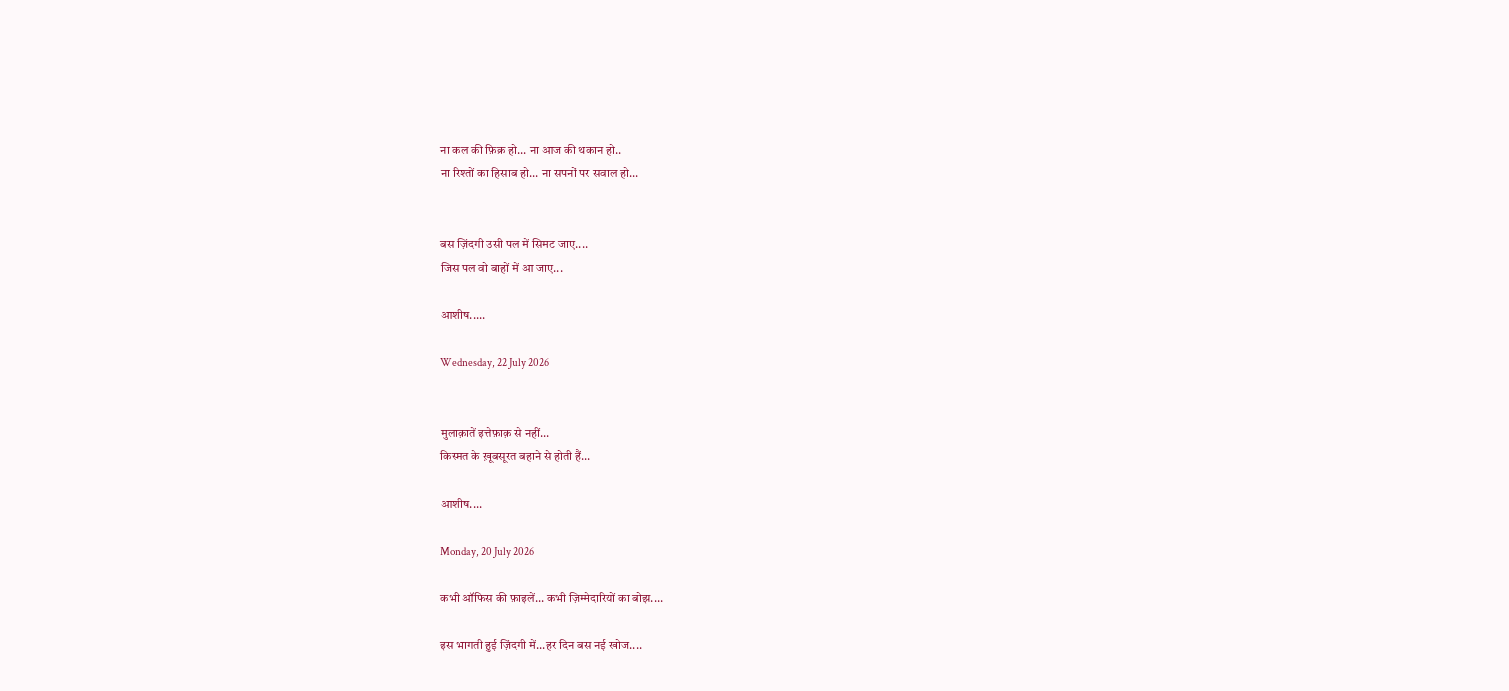ना कल की फ़िक्र हो... ना आज की थकान हो..
ना रिश्तों का हिसाब हो... ना सपनों पर सवाल हो...


बस ज़िंदगी उसी पल में सिमट जाए....
जिस पल वो बाहों में आ जाए...

आशीष.....

Wednesday, 22 July 2026


मुलाक़ातें इत्तेफ़ाक़ से नहीं...
किस्मत के ख़ूबसूरत बहाने से होती हैं...

आशीष....

Monday, 20 July 2026

कभी ऑफिस की फ़ाइलें... कभी ज़िम्मेदारियों का बोझ....

इस भागती हुई ज़िंदगी में...हर दिन बस नई खोज....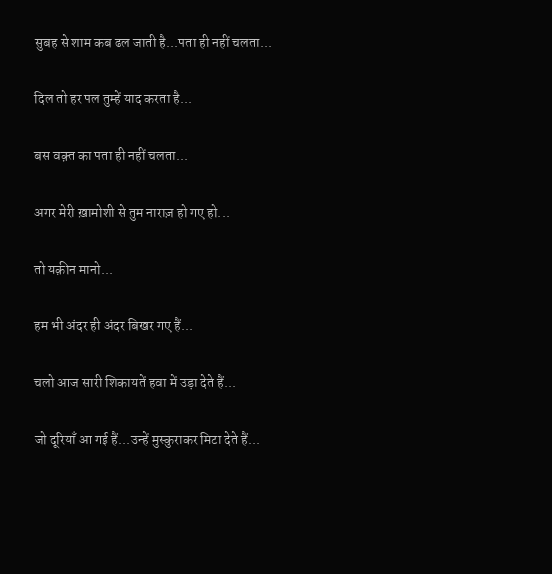सुबह से शाम कब ढल जाती है...पता ही नहीं चलता...

दिल तो हर पल तुम्हें याद करता है...

बस वक़्त का पता ही नहीं चलता...

अगर मेरी ख़ामोशी से तुम नाराज़ हो गए हो...

तो यक़ीन मानो...

हम भी अंदर ही अंदर बिखर गए हैं...

चलो आज सारी शिकायतें हवा में उड़ा देते हैं...

जो दूरियाँ आ गई हैं...उन्हें मुस्कुराकर मिटा देते हैं...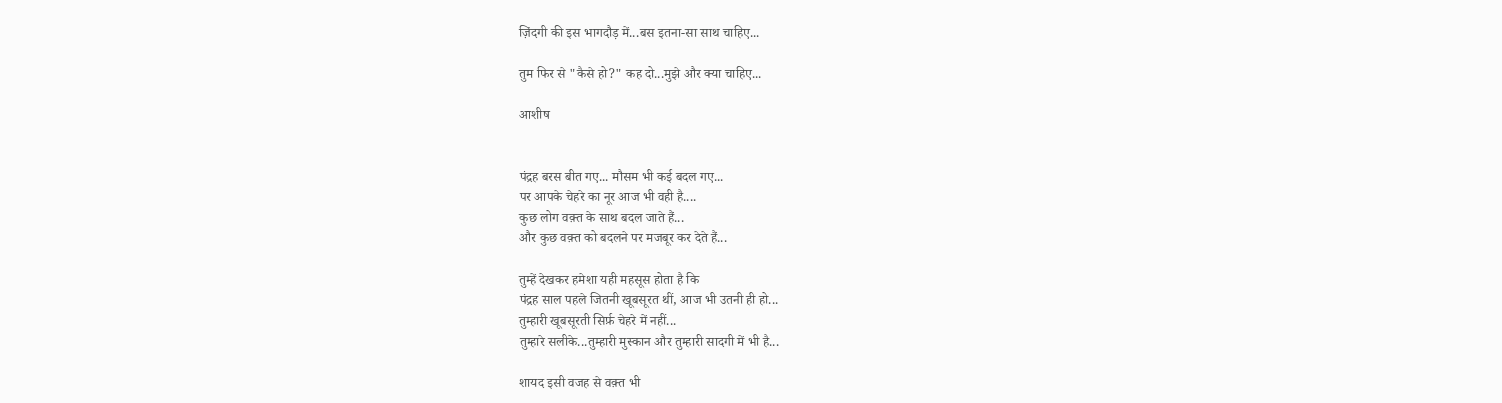ज़िंदगी की इस भागदौड़ में...बस इतना-सा साथ चाहिए...

तुम फिर से "कैसे हो?" कह दो...मुझे और क्या चाहिए...

आशीष


पंद्रह बरस बीत गए... मौसम भी कई बदल गए...
पर आपके चेहरे का नूर आज भी वही है....
कुछ लोग वक़्त के साथ बदल जाते हैं...
और कुछ वक़्त को बदलने पर मजबूर कर देते हैं...

तुम्हें देखकर हमेशा यही महसूस होता है कि
पंद्रह साल पहले जितनी खूबसूरत थीं, आज भी उतनी ही हो...
तुम्हारी खूबसूरती सिर्फ़ चेहरे में नहीं...
तुम्हारे सलीके...तुम्हारी मुस्कान और तुम्हारी सादगी में भी है...

शायद इसी वजह से वक़्त भी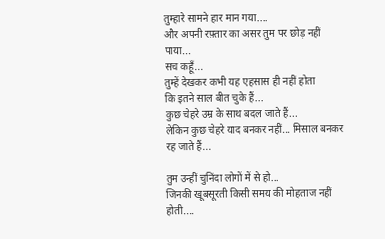तुम्हारे सामने हार मान गया....
और अपनी रफ़्तार का असर तुम पर छोड़ नहीं पाया...
सच कहूँ...
तुम्हें देखकर कभी यह एहसास ही नहीं होता
कि इतने साल बीत चुके हैं...
कुछ चेहरे उम्र के साथ बदल जाते हैं...
लेकिन कुछ चेहरे याद बनकर नहीं... मिसाल बनकर रह जाते हैं...

तुम उन्हीं चुनिंदा लोगों में से हो...
जिनकी खूबसूरती किसी समय की मोहताज नहीं होती....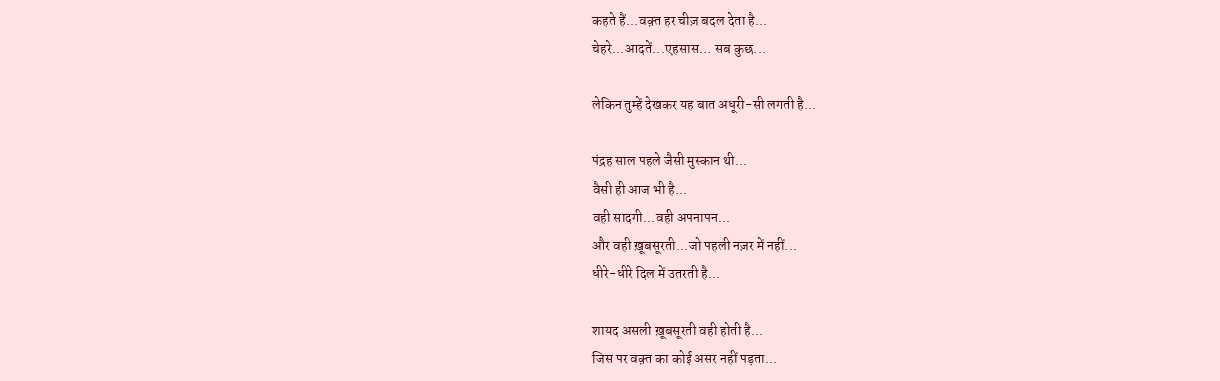कहते हैं...वक़्त हर चीज़ बदल देता है...
चेहरे...आदतें...एहसास… सब कुछ...

लेकिन तुम्हें देखकर यह बात अधूरी-सी लगती है...

पंद्रह साल पहले जैसी मुस्कान थी...
वैसी ही आज भी है...
वही सादगी...वही अपनापन...
और वही ख़ूबसूरती...जो पहली नज़र में नहीं...
धीरे-धीरे दिल में उतरती है...

शायद असली ख़ूबसूरती वही होती है...
जिस पर वक़्त का कोई असर नहीं पड़ता...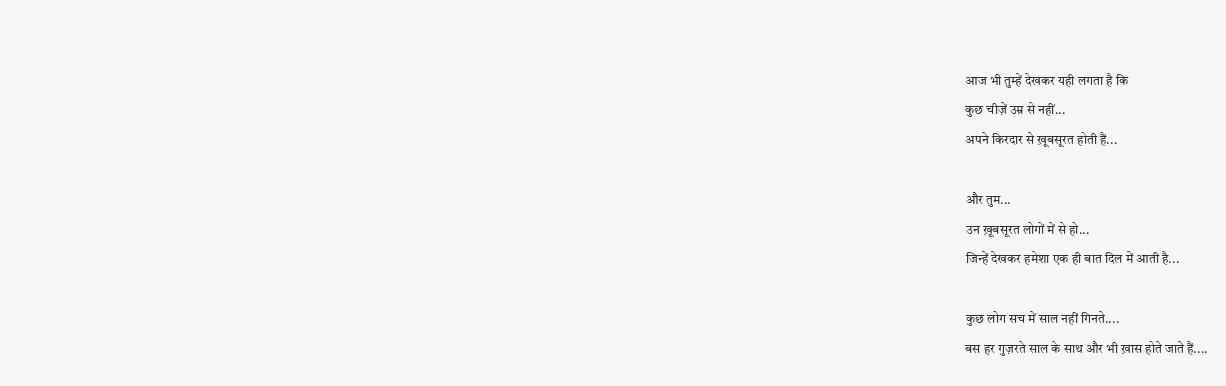आज भी तुम्हें देखकर यही लगता है कि
कुछ चीज़ें उम्र से नहीं...
अपने किरदार से ख़ूबसूरत होती हैं...

और तुम...
उन ख़ूबसूरत लोगों में से हो...
जिन्हें देखकर हमेशा एक ही बात दिल में आती है...

कुछ लोग सच में साल नहीं गिनते....
बस हर गुज़रते साल के साथ और भी ख़ास होते जाते हैं....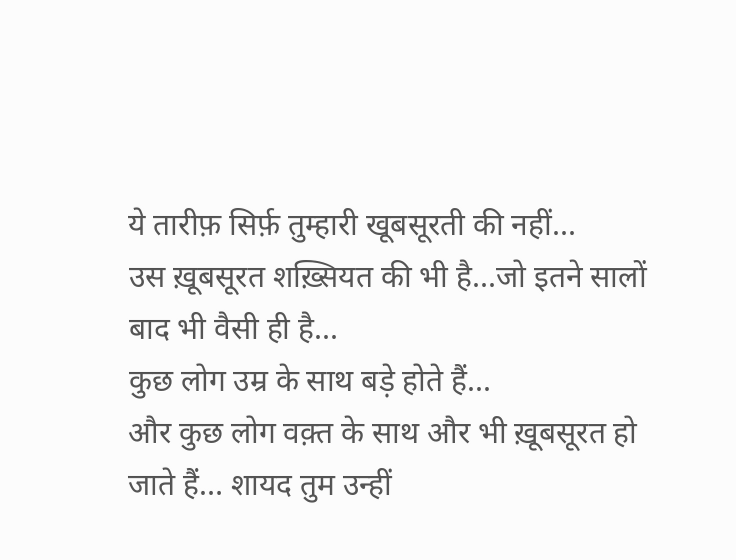ये तारीफ़ सिर्फ़ तुम्हारी खूबसूरती की नहीं...
उस ख़ूबसूरत शख़्सियत की भी है...जो इतने सालों बाद भी वैसी ही है...
कुछ लोग उम्र के साथ बड़े होते हैं...
और कुछ लोग वक़्त के साथ और भी ख़ूबसूरत हो जाते हैं… शायद तुम उन्हीं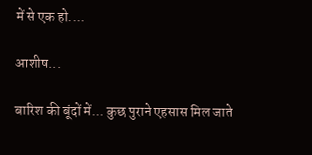में से एक हो....

आशीष...

बारिश की बूंदों में... कुछ पुराने एहसास मिल जाते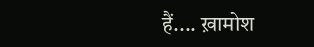हैं.... ख़ामोश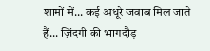शामों में... कई अधूरे जवाब मिल जाते हैं... ज़िंदगी की भागदौड़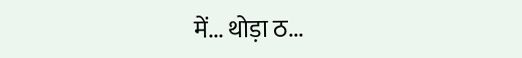में... थोड़ा ठ...